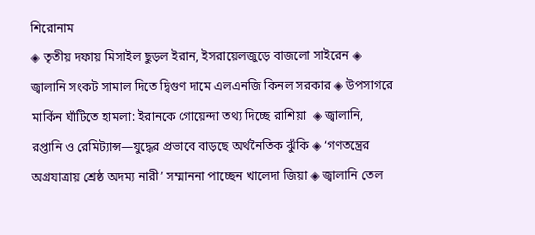শিরোনাম
◈ তৃতীয় দফায় মিসাইল ছুড়ল ইরান, ইসরায়েলজুড়ে বাজলো সাইরেন ◈ জ্বালানি সংকট সামাল দিতে দ্বিগুণ দামে এলএনজি কিনল সরকার ◈ উপসাগরে মার্কিন ঘাঁটিতে হামলা: ইরানকে গোয়েন্দা তথ্য দিচ্ছে রাশিয়া  ◈ জ্বালানি, রপ্তানি ও রেমিট্যান্স—যুদ্ধের প্রভাবে বাড়ছে অর্থনৈতিক ঝুঁকি ◈ ‘গণতন্ত্রের অগ্রযাত্রায় শ্রেষ্ঠ অদম্য নারী’ সম্মাননা পাচ্ছেন খালেদা জিয়া ◈ জ্বালানি তেল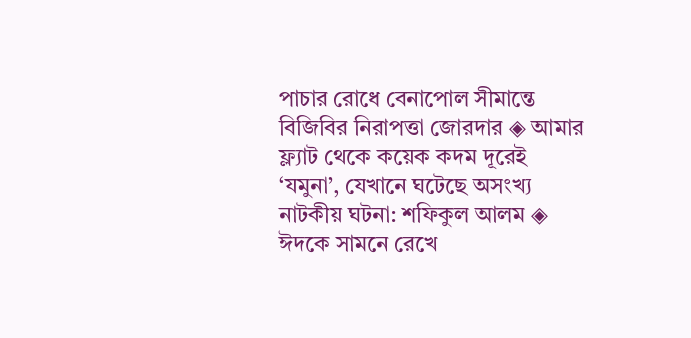পাচার রোধে বেনাপোল সীমান্তে বিজিবির নিরাপত্তা জোরদার ◈ আমার ফ্ল্যাট থেকে কয়েক কদম দূরেই ‘যমুনা’, যেখানে ঘটেছে অসংখ্য নাটকীয় ঘটনা: শফিকুল আলম ◈ ঈদকে সামনে রেখে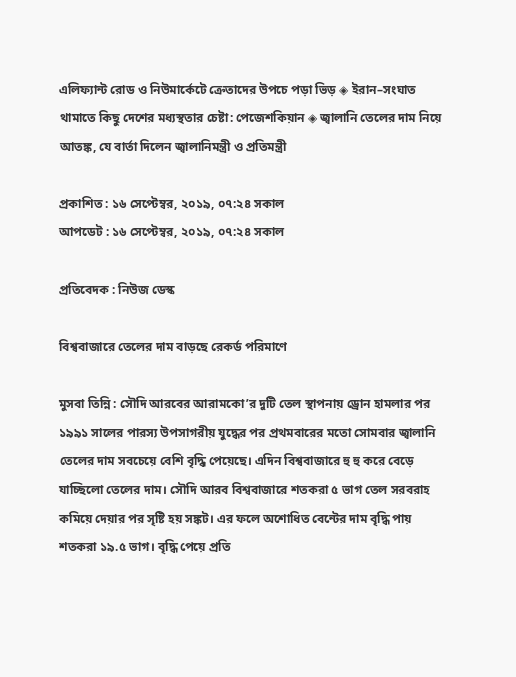এলিফ্যান্ট রোড ও নিউমার্কেটে ক্রেতাদের উপচে পড়া ভিড় ◈ ইরান–সংঘাত থামাতে কিছু দেশের মধ্যস্থতার চেষ্টা: পেজেশকিয়ান ◈ জ্বালানি তেলের দাম নিয়ে আতঙ্ক, যে বার্তা দিলেন জ্বালানিমন্ত্রী ও প্রতিমন্ত্রী

প্রকাশিত : ১৬ সেপ্টেম্বর, ২০১৯, ০৭:২৪ সকাল
আপডেট : ১৬ সেপ্টেম্বর, ২০১৯, ০৭:২৪ সকাল

প্রতিবেদক : নিউজ ডেস্ক

বিশ্ববাজারে তেলের দাম বাড়ছে রেকর্ড পরিমাণে

মুসবা তিন্নি : সৌদি আরবের আরামকো’র দুটি তেল স্থাপনায় ড্রোন হামলার পর ১৯৯১ সালের পারস্য উপসাগরীয় যুদ্ধের পর প্রথমবারের মতো সোমবার জ্বালানি তেলের দাম সবচেয়ে বেশি বৃদ্ধি পেয়েছে। এদিন বিশ্ববাজারে হু হু করে বেড়ে যাচ্ছিলো তেলের দাম। সৌদি আরব বিশ্ববাজারে শতকরা ৫ ভাগ তেল সরবরাহ কমিয়ে দেয়ার পর সৃষ্টি হয় সঙ্কট। এর ফলে অশোধিত বেন্টের দাম বৃদ্ধি পায় শতকরা ১৯.৫ ভাগ। বৃদ্ধি পেয়ে প্রতি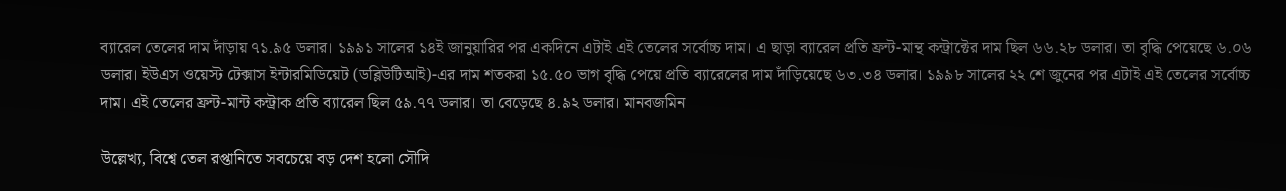ব্যারেল তেলের দাম দাঁড়ায় ৭১.৯৫ ডলার। ১৯৯১ সালের ১৪ই জানুয়ারির পর একদিনে এটাই এই তেলের সর্বোচ্চ দাম। এ ছাড়া ব্যারেল প্রতি ফ্রন্ট-মান্থ কন্ট্রাক্টের দাম ছিল ৬৬.২৮ ডলার। তা বৃদ্ধি পেয়েছে ৬.০৬ ডলার। ইউএস ওয়েস্ট টেক্সাস ইন্টারমিডিয়েট (ডব্লিউটিআই)-এর দাম শতকরা ১৫.৫০ ভাগ বৃদ্ধি পেয়ে প্রতি ব্যারেলের দাম দাঁড়িয়েছে ৬৩.৩৪ ডলার। ১৯৯৮ সালের ২২ শে জুনের পর এটাই এই তেলের সর্বোচ্চ দাম। এই তেলের ফ্রন্ট-মান্ট কন্ট্রাক প্রতি ব্যারেল ছিল ৫৯.৭৭ ডলার। তা বেড়েছে ৪.৯২ ডলার। মানবজমিন

উল্লেখ্য, বিশ্বে তেল রপ্তানিতে সবচেয়ে বড় দেশ হলো সৌদি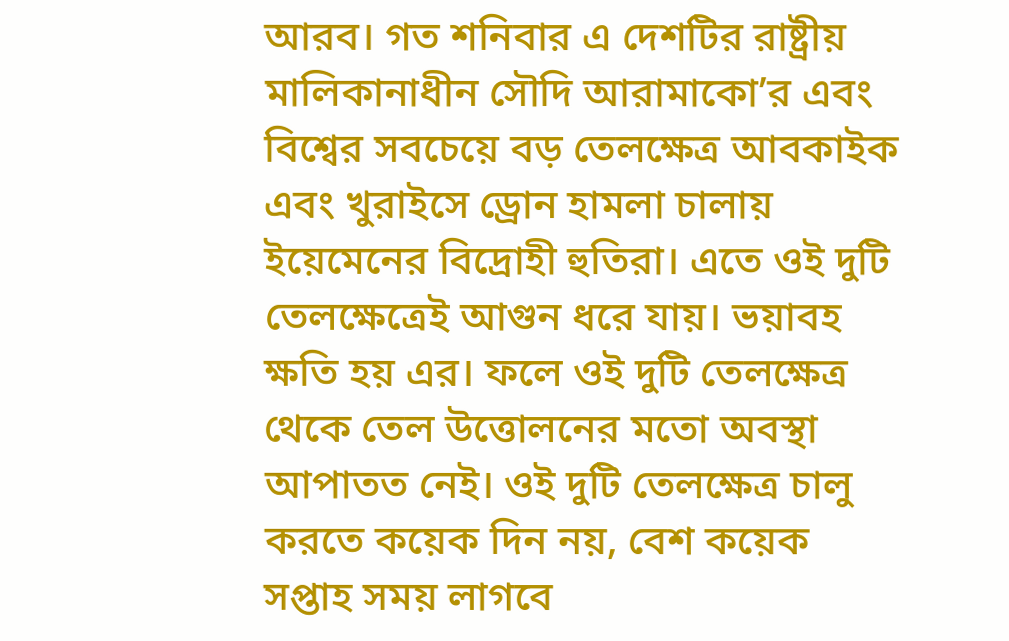আরব। গত শনিবার এ দেশটির রাষ্ট্রীয় মালিকানাধীন সৌদি আরামাকো’র এবং বিশ্বের সবচেয়ে বড় তেলক্ষেত্র আবকাইক এবং খুরাইসে ড্রোন হামলা চালায় ইয়েমেনের বিদ্রোহী হুতিরা। এতে ওই দুটি তেলক্ষেত্রেই আগুন ধরে যায়। ভয়াবহ ক্ষতি হয় এর। ফলে ওই দুটি তেলক্ষেত্র থেকে তেল উত্তোলনের মতো অবস্থা আপাতত নেই। ওই দুটি তেলক্ষেত্র চালু করতে কয়েক দিন নয়, বেশ কয়েক সপ্তাহ সময় লাগবে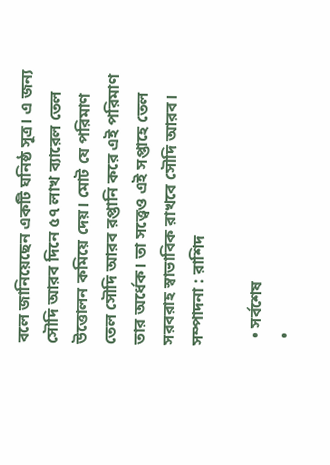বলে জানিয়েছেন একটি ঘনিষ্ঠ সূত্র। এ জন্য সৌদি আরব দিনে ৫৭ লাখ ব্যারেল তেল উত্তোলন কমিয়ে দেয়। মোট যে পরিমাণ তেল সৌদি আরব রপ্তানি করে এই পরিমাণ তার অর্ধেক। তা সত্ত্বেও এই সপ্তাহে তেল সরবরাহ স্বাভাবিক রাখবে সৌদি আরব। সম্পাদনা : রাশিদ

  • সর্বশেষ
  •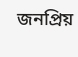জনপ্রিয়